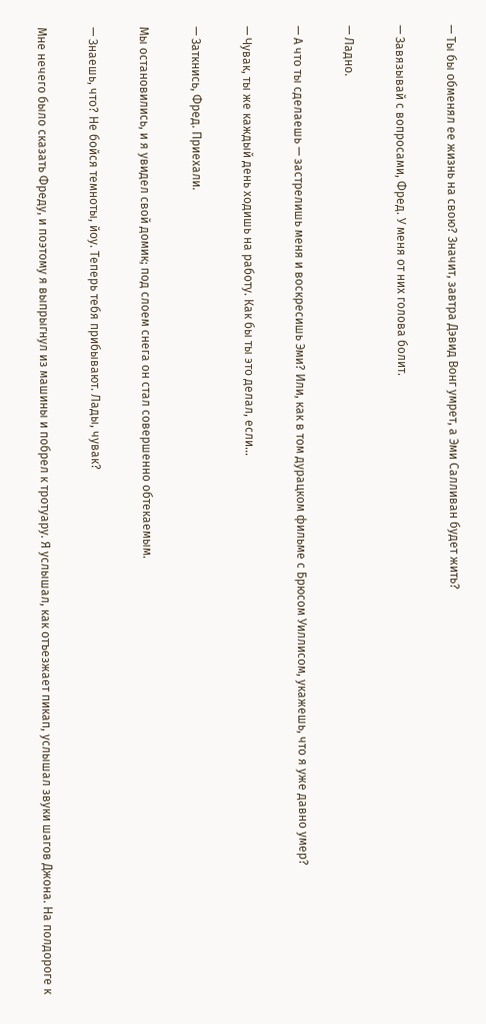— Ты бы обменял ее жизнь на свою? Значит, завтра Дэвид Вонг умрет, а Эми Салливан будет жить?

— Завязывай с вопросами, Фред. У меня от них голова болит.

— Ладно.

— А что ты сделаешь — застрелишь меня и воскресишь Эми? Или, как в том дурацком фильме с Брюсом Уиллисом, укажешь, что я уже давно умер?

— Чувак, ты же каждый день ходишь на работу. Как бы ты это делал, если…

— Заткнись, Фред. Приехали.

Мы остановились, и я увидел свой домик; под слоем снега он стал совершенно обтекаемым.

— Знаешь, что? Не бойся темноты, йоу. Теперь тебя прибывают. Лады, чувак?

Мне нечего было сказать Фреду, и поэтому я выпрыгнул из машины и побрел к тротуару. Я услышал, как отъезжает пикап, услышал звуки шагов Джона. На полдороге к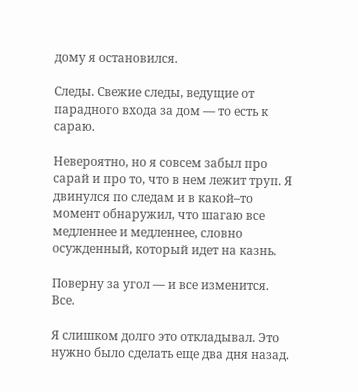дому я остановился.

Следы. Свежие следы, ведущие от парадного входа за дом — то есть к сараю.

Невероятно, но я совсем забыл про сарай и про то, что в нем лежит труп. Я двинулся по следам и в какой–то момент обнаружил, что шагаю все медленнее и медленнее, словно осужденный, который идет на казнь.

Поверну за угол — и все изменится. Все.

Я слишком долго это откладывал. Это нужно было сделать еще два дня назад.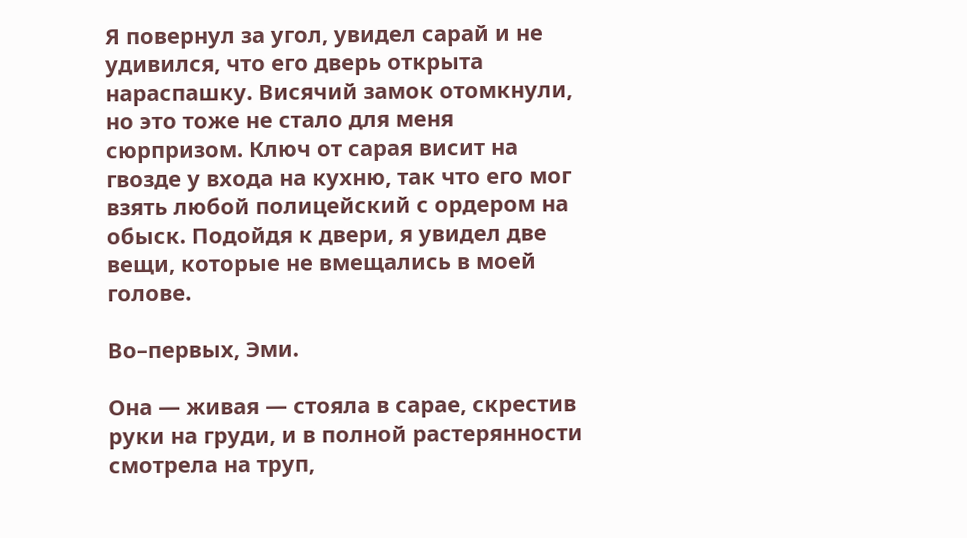Я повернул за угол, увидел сарай и не удивился, что его дверь открыта нараспашку. Висячий замок отомкнули, но это тоже не стало для меня сюрпризом. Ключ от сарая висит на гвозде у входа на кухню, так что его мог взять любой полицейский с ордером на обыск. Подойдя к двери, я увидел две вещи, которые не вмещались в моей голове.

Во–первых, Эми.

Она — живая — стояла в сарае, скрестив руки на груди, и в полной растерянности смотрела на труп,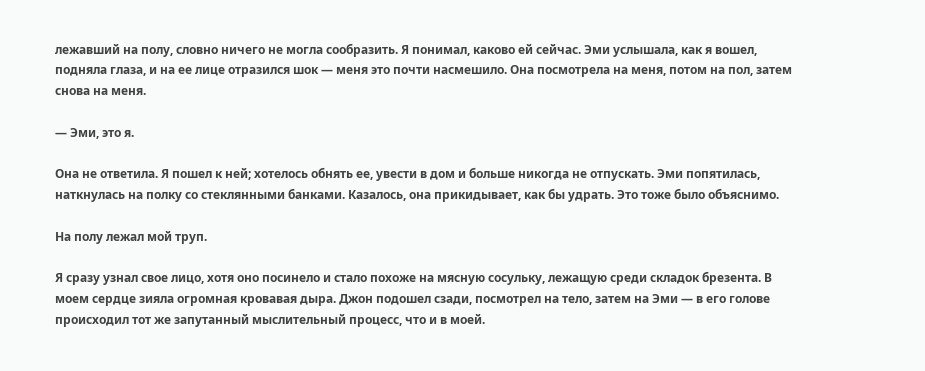лежавший на полу, словно ничего не могла сообразить. Я понимал, каково ей сейчас. Эми услышала, как я вошел, подняла глаза, и на ее лице отразился шок — меня это почти насмешило. Она посмотрела на меня, потом на пол, затем снова на меня.

— Эми, это я.

Она не ответила. Я пошел к ней; хотелось обнять ее, увести в дом и больше никогда не отпускать. Эми попятилась, наткнулась на полку со стеклянными банками. Казалось, она прикидывает, как бы удрать. Это тоже было объяснимо.

На полу лежал мой труп.

Я сразу узнал свое лицо, хотя оно посинело и стало похоже на мясную сосульку, лежащую среди складок брезента. В моем сердце зияла огромная кровавая дыра. Джон подошел сзади, посмотрел на тело, затем на Эми — в его голове происходил тот же запутанный мыслительный процесс, что и в моей.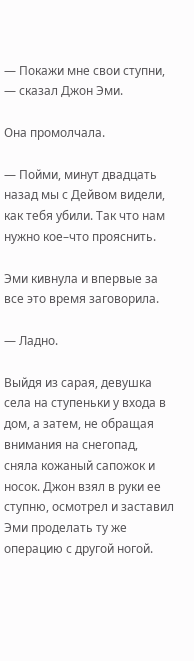— Покажи мне свои ступни, — сказал Джон Эми.

Она промолчала.

— Пойми, минут двадцать назад мы с Дейвом видели, как тебя убили. Так что нам нужно кое–что прояснить.

Эми кивнула и впервые за все это время заговорила.

— Ладно.

Выйдя из сарая, девушка села на ступеньки у входа в дом, а затем, не обращая внимания на снегопад, сняла кожаный сапожок и носок. Джон взял в руки ее ступню, осмотрел и заставил Эми проделать ту же операцию с другой ногой.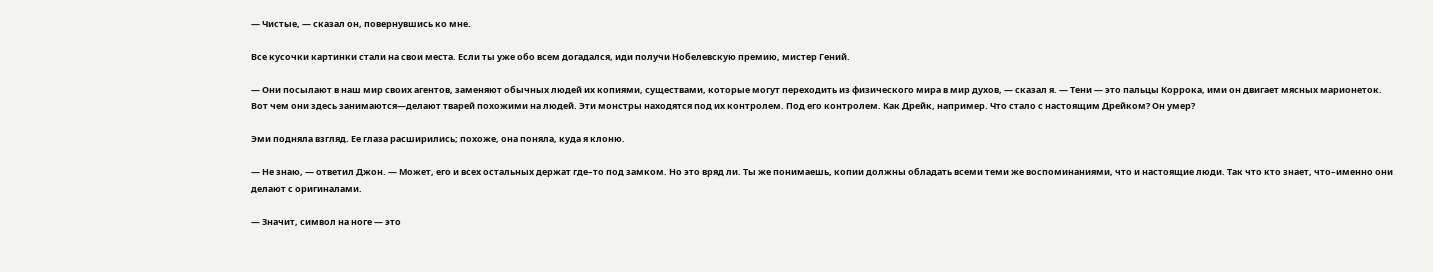— Чистые, — сказал он, повернувшись ко мне.

Все кусочки картинки стали на свои места. Если ты уже обо всем догадался, иди получи Нобелевскую премию, мистер Гений.

— Они посылают в наш мир своих агентов, заменяют обычных людей их копиями, существами, которые могут переходить из физического мира в мир духов, — сказал я. — Тени — это пальцы Коррока, ими он двигает мясных марионеток. Вот чем они здесь занимаются—делают тварей похожими на людей. Эти монстры находятся под их контролем. Под его контролем. Как Дрейк, например. Что стало с настоящим Дрейком? Он умер?

Эми подняла взгляд. Ее глаза расширились; похоже, она поняла, куда я клоню.

— Не знаю, — ответил Джон. — Может, его и всех остальных держат где–то под замком. Но это вряд ли. Ты же понимаешь, копии должны обладать всеми теми же воспоминаниями, что и настоящие люди. Так что кто знает, что–именно они делают с оригиналами.

— Значит, символ на ноге — это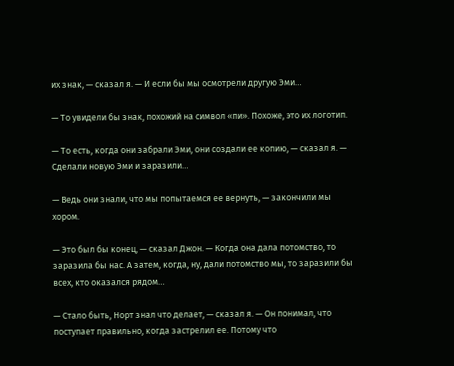их знак, — сказал я. — И если бы мы осмотрели другую Эми…

— То увидели бы знак, похожий на символ «пи». Похоже, это их логотип.

— То есть, когда они забрали Эми, они создали ее копию, — сказал я. — Сделали новую Эми и заразили…

— Ведь они знали, что мы попытаемся ее вернуть, — закончили мы хором.

— Это был бы конец, — сказал Джон. — Когда она дала потомство, то заразила бы нас. А затем, когда, ну, дали потомство мы, то заразили бы всех, кто оказался рядом…

— Стало быть, Норт знал что делает, — сказал я. — Он понимал, что поступает правильно, когда застрелил ее. Потому что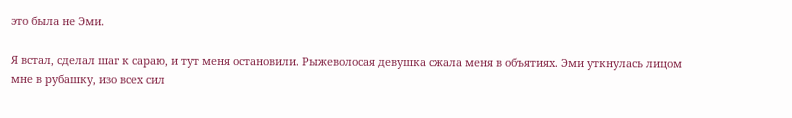это была не Эми.

Я встал, сделал шаг к сараю, и тут меня остановили. Рыжеволосая девушка сжала меня в объятиях. Эми уткнулась лицом мне в рубашку, изо всех сил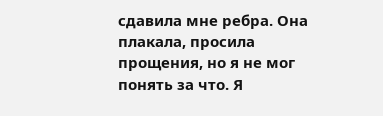сдавила мне ребра. Она плакала, просила прощения, но я не мог понять за что. Я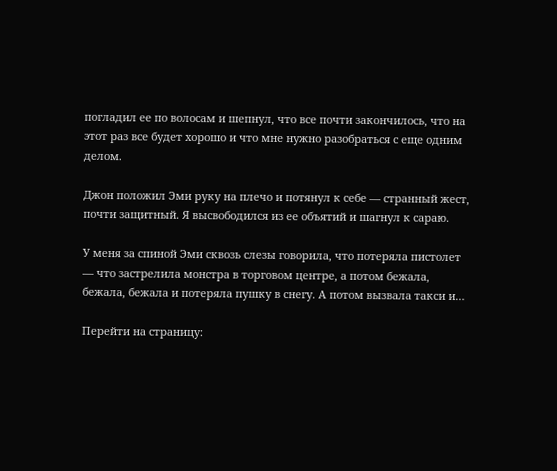погладил ее по волосам и шепнул, что все почти закончилось, что на этот раз все будет хорошо и что мне нужно разобраться с еще одним делом.

Джон положил Эми руку на плечо и потянул к себе — странный жест, почти защитный. Я высвободился из ее объятий и шагнул к сараю.

У меня за спиной Эми сквозь слезы говорила, что потеряла пистолет — что застрелила монстра в торговом центре, а потом бежала, бежала, бежала и потеряла пушку в снегу. А потом вызвала такси и…

Перейти на страницу: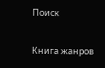Поиск

Книга жанров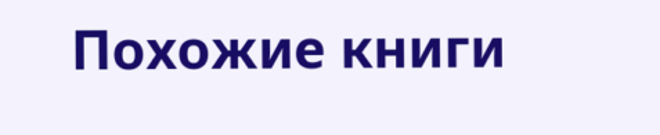Похожие книги